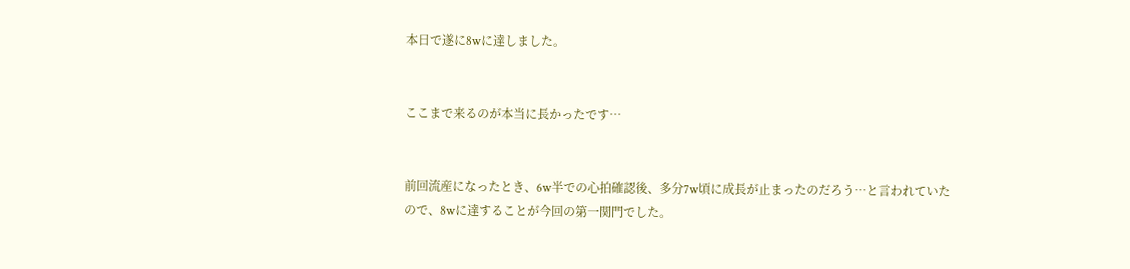本日で遂に8wに達しました。


ここまで来るのが本当に長かったです…


前回流産になったとき、6w半での心拍確認後、多分7w頃に成長が止まったのだろう…と言われていたので、8wに達することが今回の第一関門でした。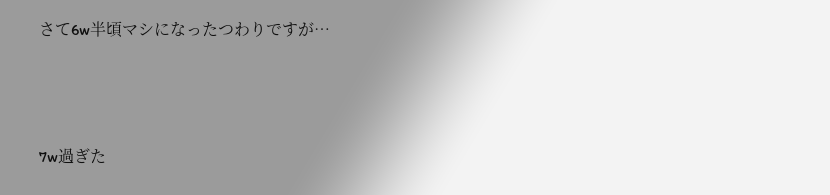さて6w半頃マシになったつわりですが…



7w過ぎた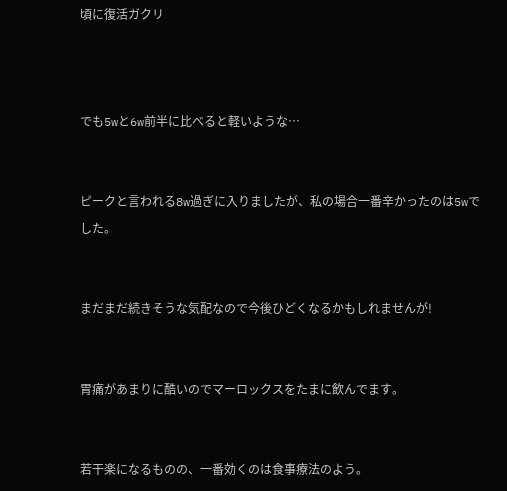頃に復活ガクリ



でも5wと6w前半に比べると軽いような…


ピークと言われる8w過ぎに入りましたが、私の場合一番辛かったのは5wでした。


まだまだ続きそうな気配なので今後ひどくなるかもしれませんが!


胃痛があまりに酷いのでマーロックスをたまに飲んでます。


若干楽になるものの、一番効くのは食事療法のよう。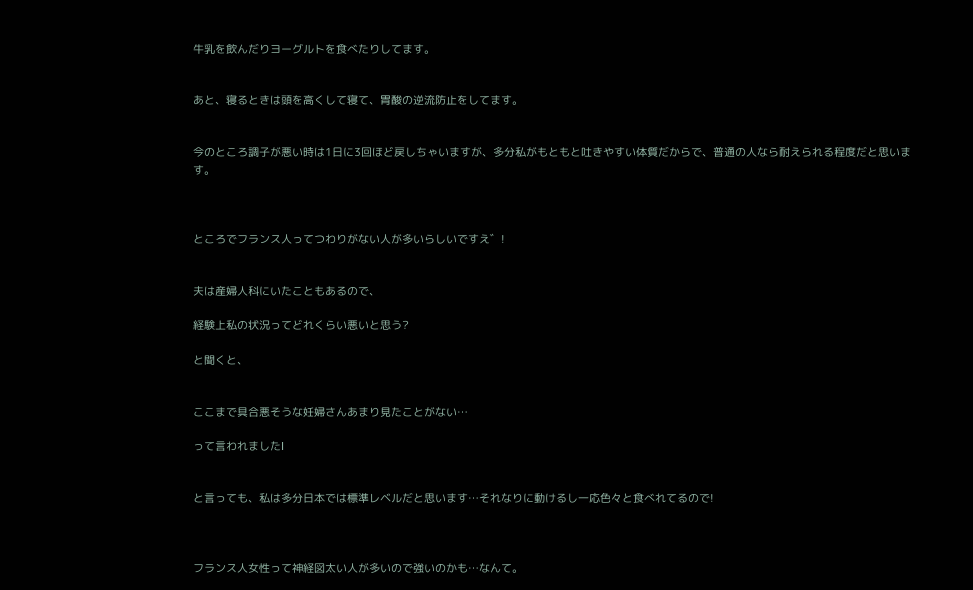牛乳を飲んだりヨーグルトを食べたりしてます。


あと、寝るときは頭を高くして寝て、胃酸の逆流防止をしてます。


今のところ調子が悪い時は1日に3回ほど戻しちゃいますが、多分私がもともと吐きやすい体質だからで、普通の人なら耐えられる程度だと思います。



ところでフランス人ってつわりがない人が多いらしいですえ゛!


夫は産婦人科にいたこともあるので、

経験上私の状況ってどれくらい悪いと思う?

と聞くと、


ここまで具合悪そうな妊婦さんあまり見たことがない…

って言われましたI


と言っても、私は多分日本では標準レベルだと思います…それなりに動けるし一応色々と食べれてるので!



フランス人女性って神経図太い人が多いので強いのかも…なんて。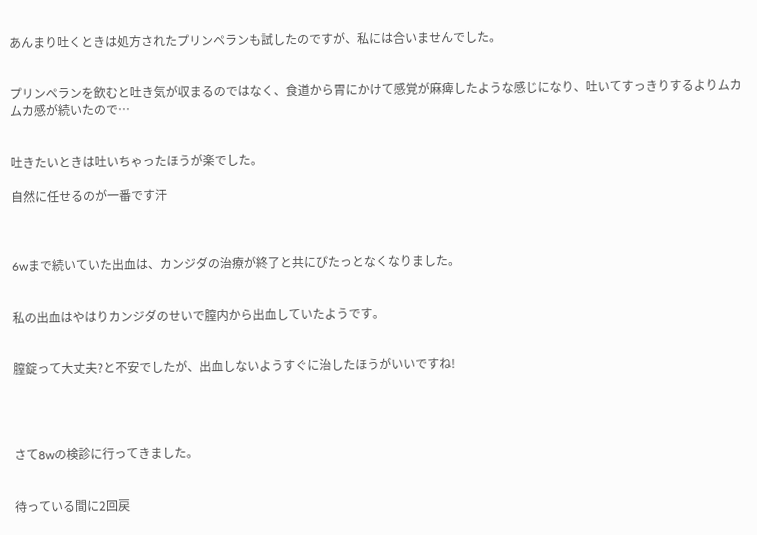あんまり吐くときは処方されたプリンペランも試したのですが、私には合いませんでした。


プリンペランを飲むと吐き気が収まるのではなく、食道から胃にかけて感覚が麻痺したような感じになり、吐いてすっきりするよりムカムカ感が続いたので…


吐きたいときは吐いちゃったほうが楽でした。

自然に任せるのが一番です汗



6wまで続いていた出血は、カンジダの治療が終了と共にぴたっとなくなりました。


私の出血はやはりカンジダのせいで膣内から出血していたようです。


膣錠って大丈夫?と不安でしたが、出血しないようすぐに治したほうがいいですね!




さて8wの検診に行ってきました。


待っている間に2回戻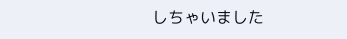しちゃいました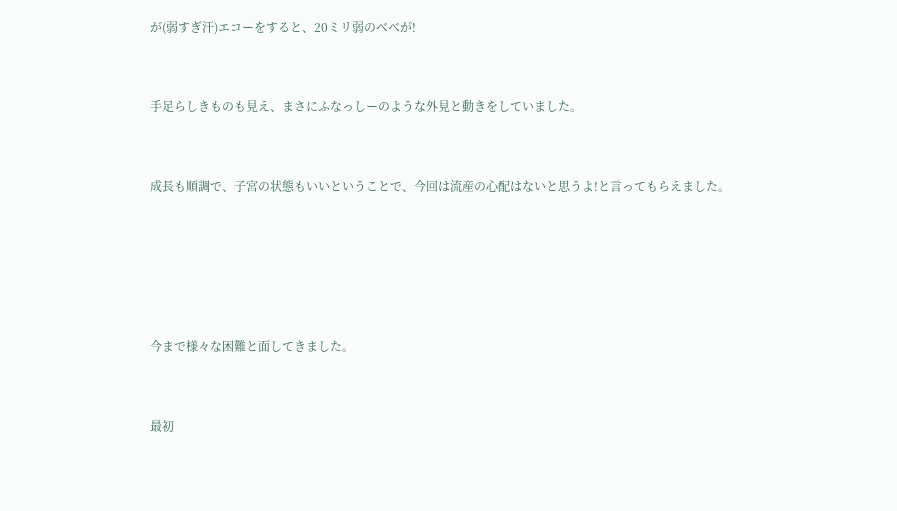が(弱すぎ汗)エコーをすると、20ミリ弱のべべが!


手足らしきものも見え、まさにふなっしーのような外見と動きをしていました。


成長も順調で、子宮の状態もいいということで、今回は流産の心配はないと思うよ!と言ってもらえました。





今まで様々な困難と面してきました。


最初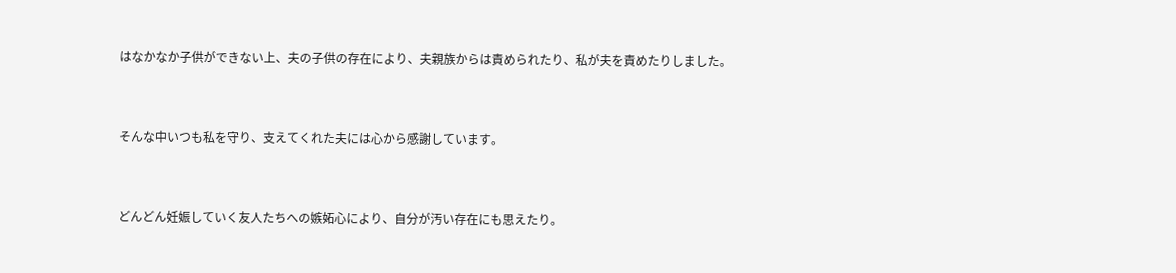はなかなか子供ができない上、夫の子供の存在により、夫親族からは責められたり、私が夫を責めたりしました。


そんな中いつも私を守り、支えてくれた夫には心から感謝しています。


どんどん妊娠していく友人たちへの嫉妬心により、自分が汚い存在にも思えたり。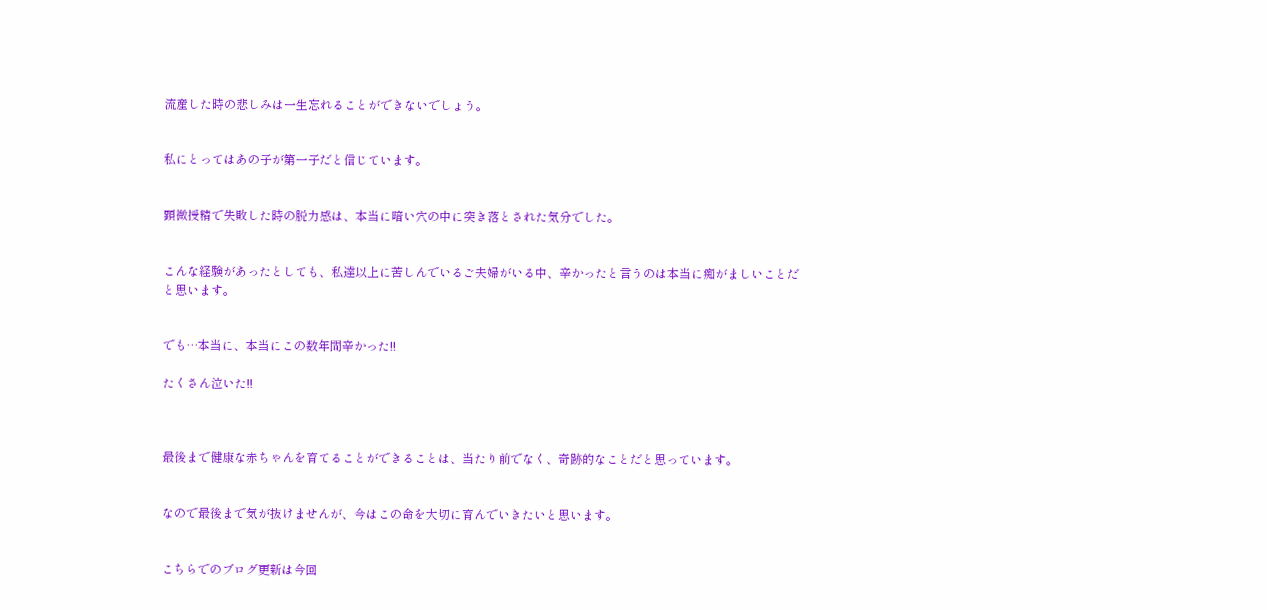流産した時の悲しみは一生忘れることができないでしょう。


私にとってはあの子が第一子だと信じています。


顕微授精で失敗した時の脱力感は、本当に暗い穴の中に突き落とされた気分でした。


こんな経験があったとしても、私達以上に苦しんでいるご夫婦がいる中、辛かったと言うのは本当に痴がましいことだと思います。


でも…本当に、本当にこの数年間辛かった!!

たくさん泣いた!!



最後まで健康な赤ちゃんを育てることができることは、当たり前でなく、奇跡的なことだと思っています。


なので最後まで気が抜けませんが、今はこの命を大切に育んでいきたいと思います。


こちらでのブログ更新は今回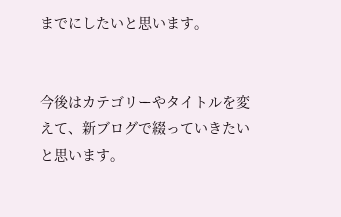までにしたいと思います。


今後はカテゴリーやタイトルを変えて、新ブログで綴っていきたいと思います。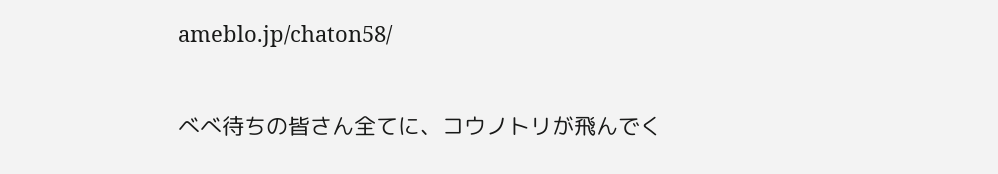ameblo.jp/chaton58/

べべ待ちの皆さん全てに、コウノトリが飛んでく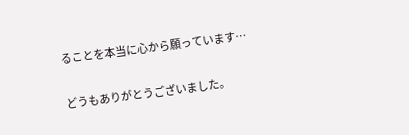ることを本当に心から願っています…

どうもありがとうございました。